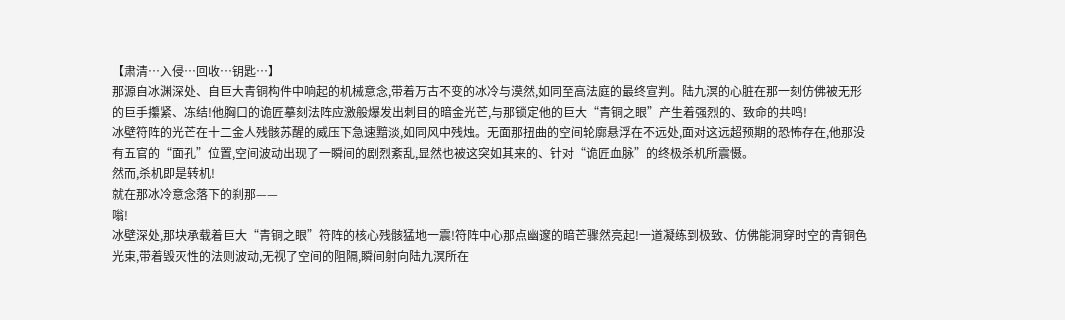【肃清…入侵…回收…钥匙…】
那源自冰渊深处、自巨大青铜构件中响起的机械意念,带着万古不变的冰冷与漠然,如同至高法庭的最终宣判。陆九溟的心脏在那一刻仿佛被无形的巨手攥紧、冻结!他胸口的诡匠摹刻法阵应激般爆发出刺目的暗金光芒,与那锁定他的巨大“青铜之眼”产生着强烈的、致命的共鸣!
冰壁符阵的光芒在十二金人残骸苏醒的威压下急速黯淡,如同风中残烛。无面那扭曲的空间轮廓悬浮在不远处,面对这远超预期的恐怖存在,他那没有五官的“面孔”位置,空间波动出现了一瞬间的剧烈紊乱,显然也被这突如其来的、针对“诡匠血脉”的终极杀机所震慑。
然而,杀机即是转机!
就在那冰冷意念落下的刹那——
嗡!
冰壁深处,那块承载着巨大“青铜之眼”符阵的核心残骸猛地一震!符阵中心那点幽邃的暗芒骤然亮起!一道凝练到极致、仿佛能洞穿时空的青铜色光束,带着毁灭性的法则波动,无视了空间的阻隔,瞬间射向陆九溟所在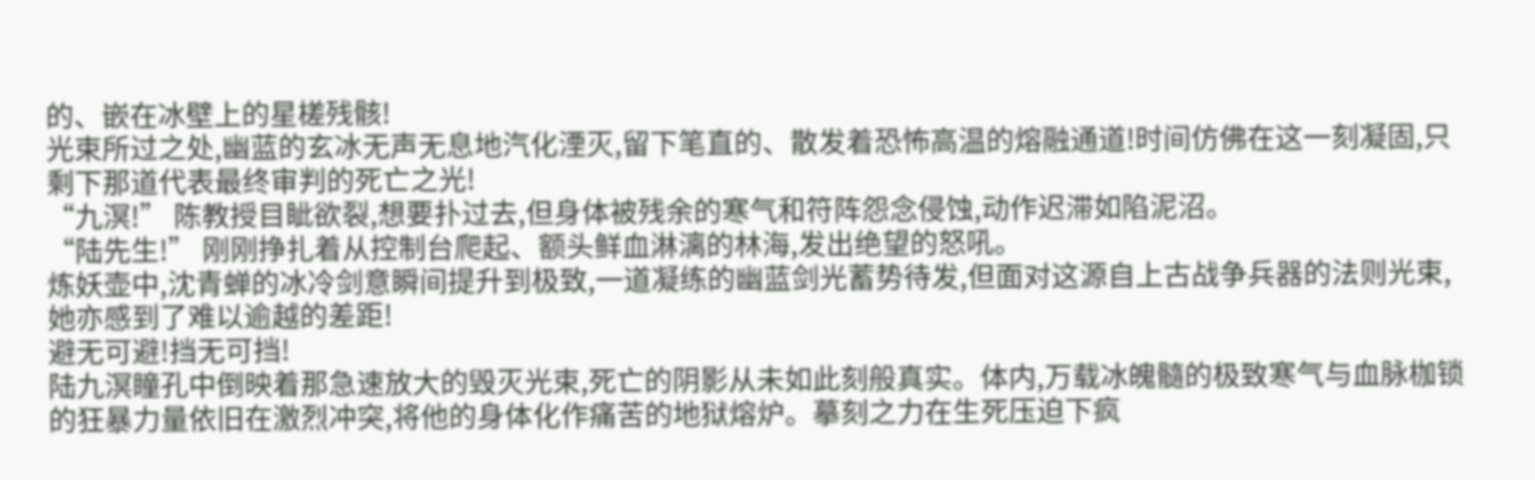的、嵌在冰壁上的星槎残骸!
光束所过之处,幽蓝的玄冰无声无息地汽化湮灭,留下笔直的、散发着恐怖高温的熔融通道!时间仿佛在这一刻凝固,只剩下那道代表最终审判的死亡之光!
“九溟!” 陈教授目眦欲裂,想要扑过去,但身体被残余的寒气和符阵怨念侵蚀,动作迟滞如陷泥沼。
“陆先生!” 刚刚挣扎着从控制台爬起、额头鲜血淋漓的林海,发出绝望的怒吼。
炼妖壶中,沈青蝉的冰冷剑意瞬间提升到极致,一道凝练的幽蓝剑光蓄势待发,但面对这源自上古战争兵器的法则光束,她亦感到了难以逾越的差距!
避无可避!挡无可挡!
陆九溟瞳孔中倒映着那急速放大的毁灭光束,死亡的阴影从未如此刻般真实。体内,万载冰魄髓的极致寒气与血脉枷锁的狂暴力量依旧在激烈冲突,将他的身体化作痛苦的地狱熔炉。摹刻之力在生死压迫下疯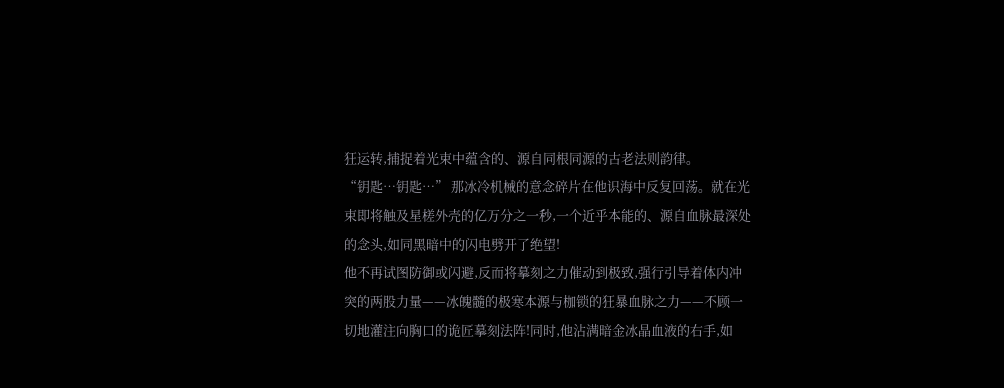狂运转,捕捉着光束中蕴含的、源自同根同源的古老法则韵律。
“钥匙…钥匙…” 那冰冷机械的意念碎片在他识海中反复回荡。就在光束即将触及星槎外壳的亿万分之一秒,一个近乎本能的、源自血脉最深处的念头,如同黑暗中的闪电劈开了绝望!
他不再试图防御或闪避,反而将摹刻之力催动到极致,强行引导着体内冲突的两股力量——冰魄髓的极寒本源与枷锁的狂暴血脉之力——不顾一切地灌注向胸口的诡匠摹刻法阵!同时,他沾满暗金冰晶血液的右手,如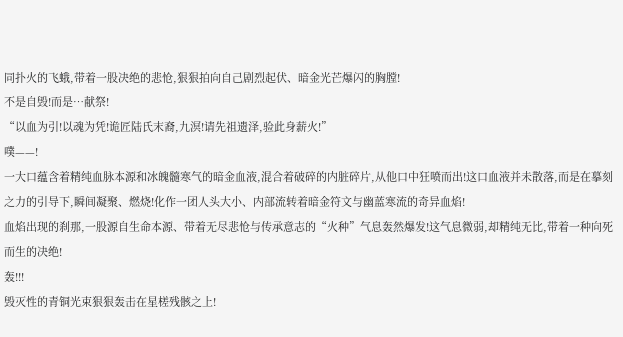同扑火的飞蛾,带着一股决绝的悲怆,狠狠拍向自己剧烈起伏、暗金光芒爆闪的胸膛!
不是自毁!而是…献祭!
“以血为引!以魂为凭!诡匠陆氏末裔,九溟!请先祖遗泽,验此身薪火!”
噗——!
一大口蕴含着精纯血脉本源和冰魄髓寒气的暗金血液,混合着破碎的内脏碎片,从他口中狂喷而出!这口血液并未散落,而是在摹刻之力的引导下,瞬间凝聚、燃烧!化作一团人头大小、内部流转着暗金符文与幽蓝寒流的奇异血焰!
血焰出现的刹那,一股源自生命本源、带着无尽悲怆与传承意志的“火种”气息轰然爆发!这气息微弱,却精纯无比,带着一种向死而生的决绝!
轰!!!
毁灭性的青铜光束狠狠轰击在星槎残骸之上!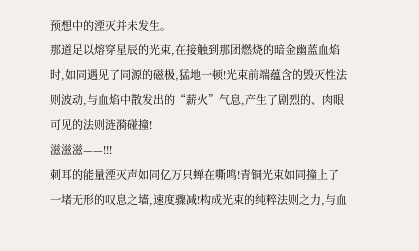预想中的湮灭并未发生。
那道足以熔穿星辰的光束,在接触到那团燃烧的暗金幽蓝血焰时,如同遇见了同源的磁极,猛地一顿!光束前端蕴含的毁灭性法则波动,与血焰中散发出的“薪火”气息,产生了剧烈的、肉眼可见的法则涟漪碰撞!
滋滋滋——!!!
刺耳的能量湮灭声如同亿万只蝉在嘶鸣!青铜光束如同撞上了一堵无形的叹息之墙,速度骤减!构成光束的纯粹法则之力,与血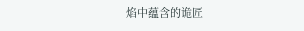焰中蕴含的诡匠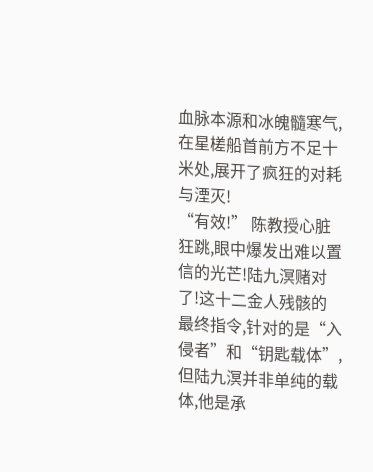血脉本源和冰魄髓寒气,在星槎船首前方不足十米处,展开了疯狂的对耗与湮灭!
“有效!” 陈教授心脏狂跳,眼中爆发出难以置信的光芒!陆九溟赌对了!这十二金人残骸的最终指令,针对的是“入侵者”和“钥匙载体”,但陆九溟并非单纯的载体,他是承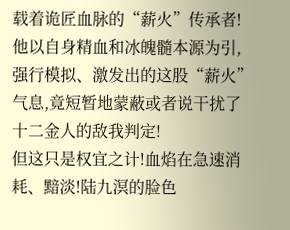载着诡匠血脉的“薪火”传承者!他以自身精血和冰魄髓本源为引,强行模拟、激发出的这股“薪火”气息,竟短暂地蒙蔽或者说干扰了十二金人的敌我判定!
但这只是权宜之计!血焰在急速消耗、黯淡!陆九溟的脸色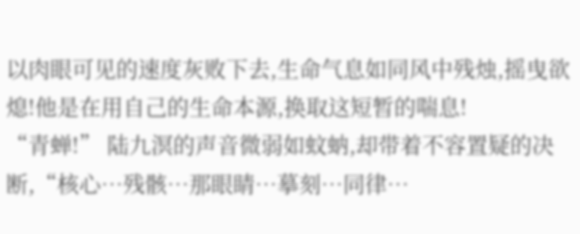以肉眼可见的速度灰败下去,生命气息如同风中残烛,摇曳欲熄!他是在用自己的生命本源,换取这短暂的喘息!
“青蝉!” 陆九溟的声音微弱如蚊蚋,却带着不容置疑的决断,“核心…残骸…那眼睛…摹刻…同律…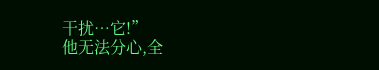干扰…它!”
他无法分心,全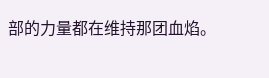部的力量都在维持那团血焰。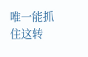唯一能抓住这转